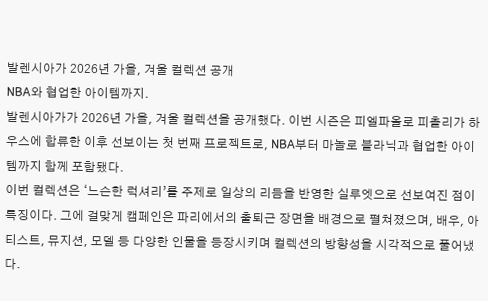발렌시아가 2026년 가을, 겨울 컬렉션 공개
NBA와 협업한 아이템까지.
발렌시아가가 2026년 가을, 겨울 컬렉션을 공개했다. 이번 시즌은 피엘파올로 피촐리가 하우스에 합류한 이후 선보이는 첫 번째 프로젝트로, NBA부터 마놀로 블라닉과 협업한 아이템까지 함께 포함됐다.
이번 컬렉션은 ‘느슨한 럭셔리’를 주제로 일상의 리듬을 반영한 실루엣으로 선보여진 점이 특징이다. 그에 걸맞게 캠페인은 파리에서의 출퇴근 장면을 배경으로 펼쳐졌으며, 배우, 아티스트, 뮤지션, 모델 등 다양한 인물을 등장시키며 컬렉션의 방향성을 시각적으로 풀어냈다.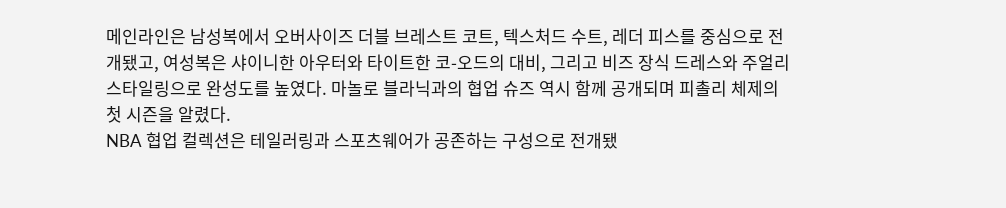메인라인은 남성복에서 오버사이즈 더블 브레스트 코트, 텍스처드 수트, 레더 피스를 중심으로 전개됐고, 여성복은 샤이니한 아우터와 타이트한 코-오드의 대비, 그리고 비즈 장식 드레스와 주얼리 스타일링으로 완성도를 높였다. 마놀로 블라닉과의 협업 슈즈 역시 함께 공개되며 피촐리 체제의 첫 시즌을 알렸다.
NBA 협업 컬렉션은 테일러링과 스포츠웨어가 공존하는 구성으로 전개됐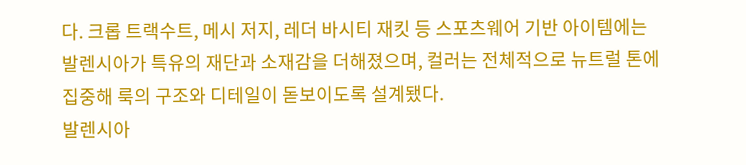다. 크롭 트랙수트, 메시 저지, 레더 바시티 재킷 등 스포츠웨어 기반 아이템에는 발렌시아가 특유의 재단과 소재감을 더해졌으며, 컬러는 전체적으로 뉴트럴 톤에 집중해 룩의 구조와 디테일이 돋보이도록 설계됐다.
발렌시아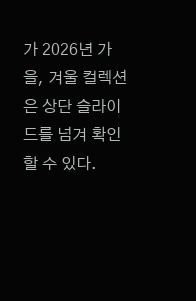가 2026년 가을, 겨울 컬렉션은 상단 슬라이드를 넘겨 확인할 수 있다.